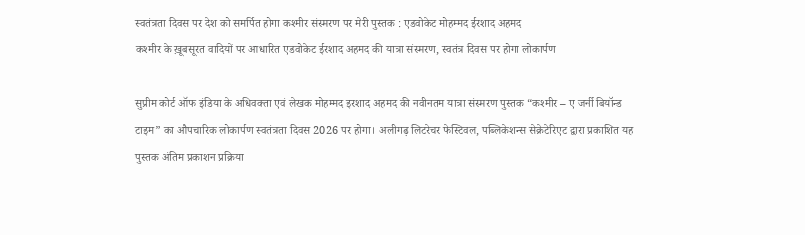स्वतंत्रता दिवस पर देश को समर्पित होगा कश्मीर संस्मरण पर मेरी पुस्तक : एडवोकेट मोहम्मद ईरशाद अहमद
कश्मीर के ख़ूबसूरत वादियों पर आधारित एडवोकेट ईरशाद अहमद की यात्रा संस्मरण, स्वतंत्र दिवस पर होगा लोकार्पण

सुप्रीम कोर्ट ऑफ इंडिया के अधिवक्ता एवं लेखक मोहम्मद इरशाद अहमद की नवीनतम यात्रा संस्मरण पुस्तक “कश्मीर – ए जर्नी बियॉन्ड टाइम” का औपचारिक लोकार्पण स्वतंत्रता दिवस 2026 पर होगा। अलीगढ़ लिटरेचर फेस्टिवल, पब्लिकेशन्स सेक्रेटेरिएट द्वारा प्रकाशित यह पुस्तक अंतिम प्रकाशन प्रक्रिया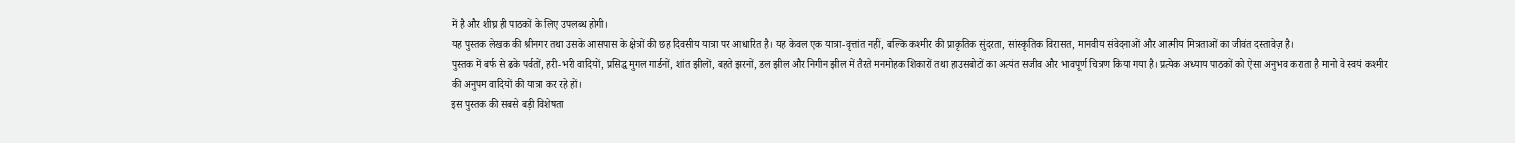में है और शीघ्र ही पाठकों के लिए उपलब्ध होगी।
यह पुस्तक लेखक की श्रीनगर तथा उसके आसपास के क्षेत्रों की छह दिवसीय यात्रा पर आधारित है। यह केवल एक यात्रा-वृत्तांत नहीं, बल्कि कश्मीर की प्राकृतिक सुंदरता, सांस्कृतिक विरासत, मानवीय संवेदनाओं और आत्मीय मित्रताओं का जीवंत दस्तावेज़ है।
पुस्तक में बर्फ से ढके पर्वतों, हरी-भरी वादियों, प्रसिद्ध मुगल गार्डनों, शांत झीलों, बहते झरनों, डल झील और निगीन झील में तैरते मनमोहक शिकारों तथा हाउसबोटों का अत्यंत सजीव और भावपूर्ण चित्रण किया गया है। प्रत्येक अध्याय पाठकों को ऐसा अनुभव कराता है मानो वे स्वयं कश्मीर की अनुपम वादियों की यात्रा कर रहे हों।
इस पुस्तक की सबसे बड़ी विशेषता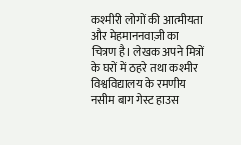कश्मीरी लोगों की आत्मीयता और मेहमाननवाज़ी का चित्रण है। लेखक अपने मित्रों के घरों में ठहरे तथा कश्मीर विश्वविद्यालय के रमणीय नसीम बाग गेस्ट हाउस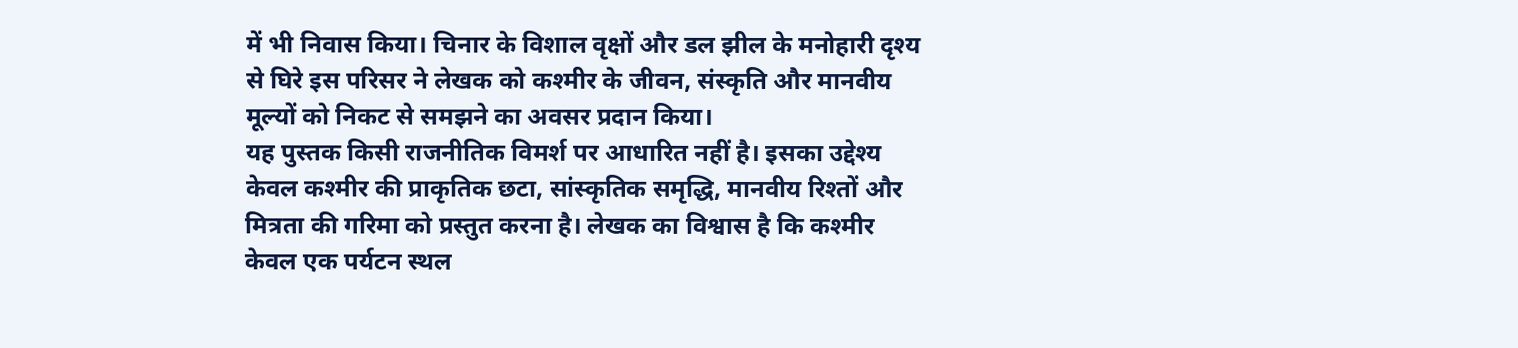में भी निवास किया। चिनार के विशाल वृक्षों और डल झील के मनोहारी दृश्य से घिरे इस परिसर ने लेखक को कश्मीर के जीवन, संस्कृति और मानवीय मूल्यों को निकट से समझने का अवसर प्रदान किया।
यह पुस्तक किसी राजनीतिक विमर्श पर आधारित नहीं है। इसका उद्देश्य केवल कश्मीर की प्राकृतिक छटा, सांस्कृतिक समृद्धि, मानवीय रिश्तों और मित्रता की गरिमा को प्रस्तुत करना है। लेखक का विश्वास है कि कश्मीर केवल एक पर्यटन स्थल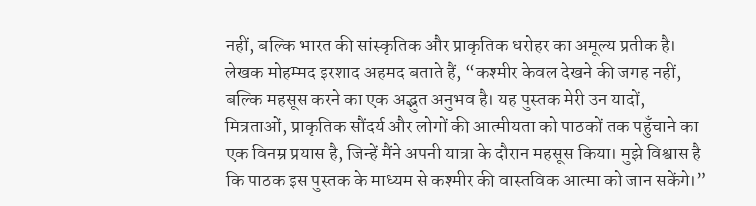नहीं, बल्कि भारत की सांस्कृतिक और प्राकृतिक धरोहर का अमूल्य प्रतीक है।
लेखक मोहम्मद इरशाद अहमद बताते हैं, “कश्मीर केवल देखने की जगह नहीं, बल्कि महसूस करने का एक अद्भुत अनुभव है। यह पुस्तक मेरी उन यादों, मित्रताओं, प्राकृतिक सौंदर्य और लोगों की आत्मीयता को पाठकों तक पहुँचाने का एक विनम्र प्रयास है, जिन्हें मैंने अपनी यात्रा के दौरान महसूस किया। मुझे विश्वास है कि पाठक इस पुस्तक के माध्यम से कश्मीर की वास्तविक आत्मा को जान सकेंगे।”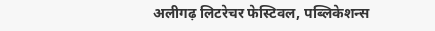अलीगढ़ लिटरेचर फेस्टिवल, पब्लिकेशन्स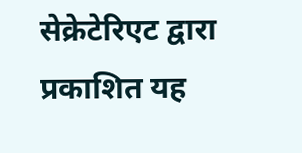सेक्रेटेरिएट द्वारा प्रकाशित यह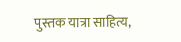पुस्तक यात्रा साहित्य,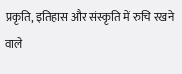प्रकृति, इतिहास और संस्कृति में रुचि रखने वाले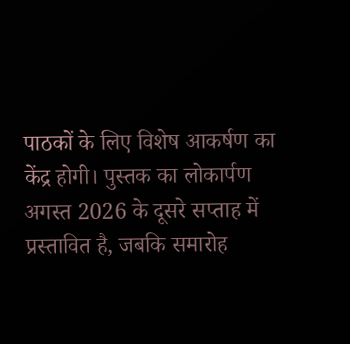पाठकों के लिए विशेष आकर्षण का केंद्र होगी। पुस्तक का लोकार्पण अगस्त 2026 के दूसरे सप्ताह में प्रस्तावित है, जबकि समारोह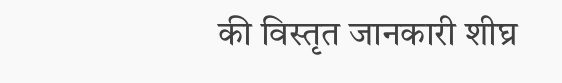की विस्तृत जानकारी शीघ्र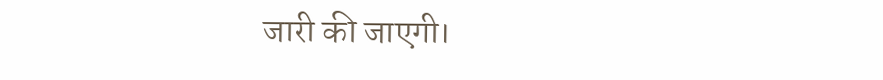जारी की जाएगी।